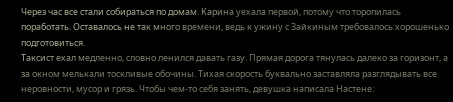Через час все стали собираться по домам. Карина уехала первой, потому что торопилась поработать. Оставалось не так много времени, ведь к ужину с Зайкиным требовалось хорошенько подготовиться.
Таксист ехал медленно, словно ленился давать газу. Прямая дорога тянулась далеко за горизонт, а за окном мелькали тоскливые обочины. Тихая скорость буквально заставляла разглядывать все неровности, мусор и грязь. Чтобы чем-то себя занять, девушка написала Настене: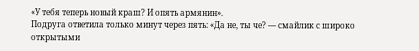«У тебя теперь новый краш? И опять армянин».
Подруга ответила только минут через пять: «Да не, ты че? — смайлик с широко открытыми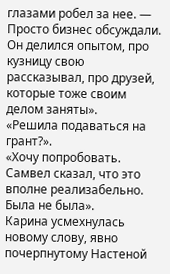глазами робел за нее. — Просто бизнес обсуждали. Он делился опытом, про кузницу свою рассказывал, про друзей, которые тоже своим делом заняты».
«Решила подаваться на грант?».
«Хочу попробовать. Самвел сказал, что это вполне реализабельно. Была не была».
Карина усмехнулась новому слову, явно почерпнутому Настеной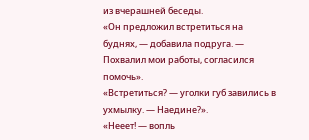из вчерашней беседы.
«Он предложил встретиться на буднях, — добавила подруга. — Похвалил мои работы, согласился помочь».
«Встретиться? — уголки губ завились в ухмылку. — Наедине?».
«Нееет! — вопль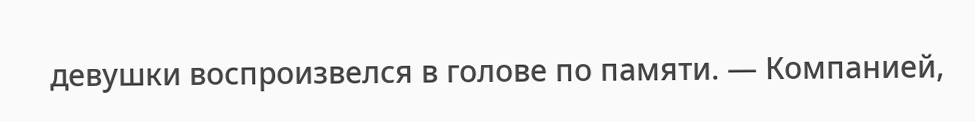девушки воспроизвелся в голове по памяти. — Компанией,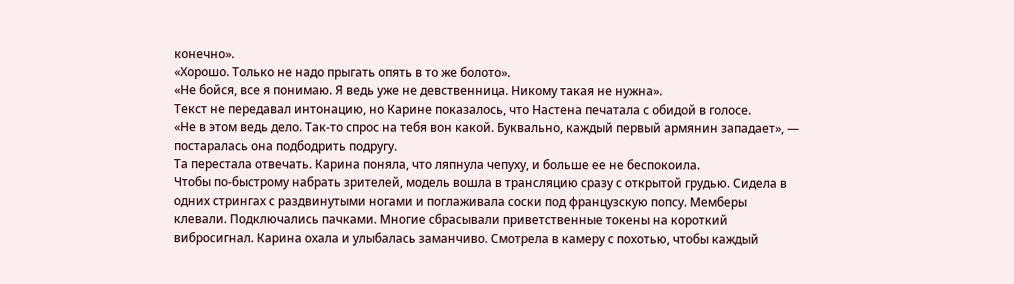конечно».
«Хорошо. Только не надо прыгать опять в то же болото».
«Не бойся, все я понимаю. Я ведь уже не девственница. Никому такая не нужна».
Текст не передавал интонацию, но Карине показалось, что Настена печатала с обидой в голосе.
«Не в этом ведь дело. Так-то спрос на тебя вон какой. Буквально, каждый первый армянин западает», — постаралась она подбодрить подругу.
Та перестала отвечать. Карина поняла, что ляпнула чепуху, и больше ее не беспокоила.
Чтобы по-быстрому набрать зрителей, модель вошла в трансляцию сразу с открытой грудью. Сидела в одних стрингах с раздвинутыми ногами и поглаживала соски под французскую попсу. Мемберы клевали. Подключались пачками. Многие сбрасывали приветственные токены на короткий вибросигнал. Карина охала и улыбалась заманчиво. Смотрела в камеру с похотью, чтобы каждый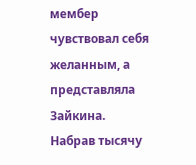мембер чувствовал себя желанным, а представляла Зайкина.
Набрав тысячу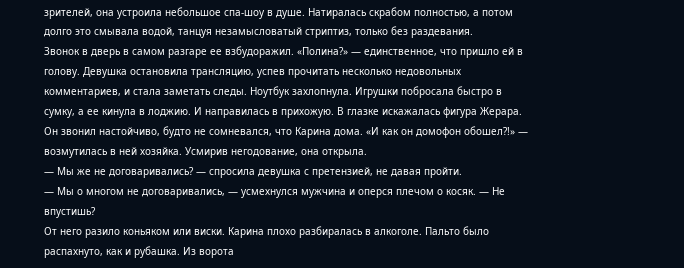зрителей, она устроила небольшое спа-шоу в душе. Натиралась скрабом полностью, а потом долго это смывала водой, танцуя незамысловатый стриптиз, только без раздевания.
Звонок в дверь в самом разгаре ее взбудоражил. «Полина?» — единственное, что пришло ей в голову. Девушка остановила трансляцию, успев прочитать несколько недовольных комментариев, и стала заметать следы. Ноутбук захлопнула. Игрушки побросала быстро в сумку, а ее кинула в лоджию. И направилась в прихожую. В глазке искажалась фигура Жерара. Он звонил настойчиво, будто не сомневался, что Карина дома. «И как он домофон обошел?!» — возмутилась в ней хозяйка. Усмирив негодование, она открыла.
— Мы же не договаривались? — спросила девушка с претензией, не давая пройти.
— Мы о многом не договаривались, — усмехнулся мужчина и оперся плечом о косяк. — Не впустишь?
От него разило коньяком или виски. Карина плохо разбиралась в алкоголе. Пальто было распахнуто, как и рубашка. Из ворота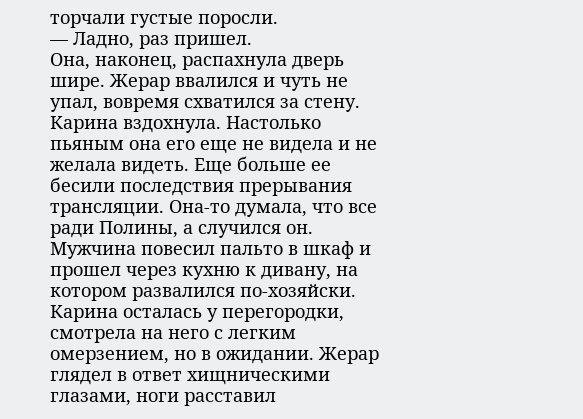торчали густые поросли.
— Ладно, раз пришел.
Она, наконец, распахнула дверь шире. Жерар ввалился и чуть не упал, вовремя схватился за стену. Карина вздохнула. Настолько пьяным она его еще не видела и не желала видеть. Еще больше ее бесили последствия прерывания трансляции. Она-то думала, что все ради Полины, а случился он.
Мужчина повесил пальто в шкаф и прошел через кухню к дивану, на котором развалился по-хозяйски. Карина осталась у перегородки, смотрела на него с легким омерзением, но в ожидании. Жерар глядел в ответ хищническими глазами, ноги расставил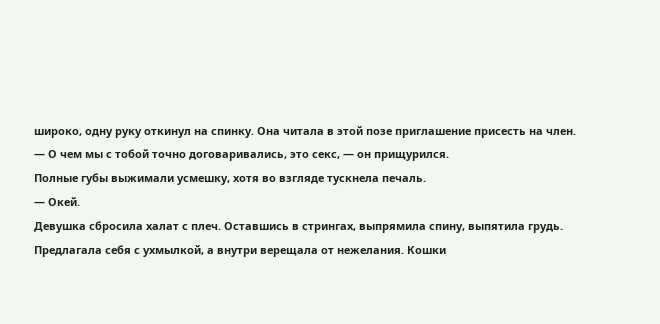широко, одну руку откинул на спинку. Она читала в этой позе приглашение присесть на член.
— О чем мы с тобой точно договаривались, это секс, — он прищурился.
Полные губы выжимали усмешку, хотя во взгляде тускнела печаль.
— Окей.
Девушка сбросила халат с плеч. Оставшись в стрингах, выпрямила спину, выпятила грудь. Предлагала себя с ухмылкой, а внутри верещала от нежелания. Кошки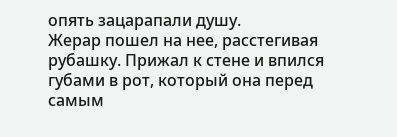опять зацарапали душу.
Жерар пошел на нее, расстегивая рубашку. Прижал к стене и впился губами в рот, который она перед самым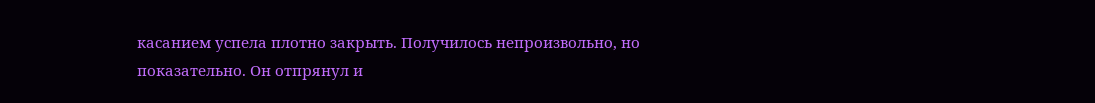касанием успела плотно закрыть. Получилось непроизвольно, но показательно. Он отпрянул и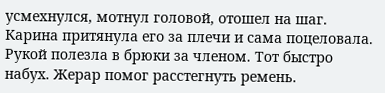усмехнулся, мотнул головой, отошел на шаг. Карина притянула его за плечи и сама поцеловала. Рукой полезла в брюки за членом. Тот быстро набух. Жерар помог расстегнуть ремень.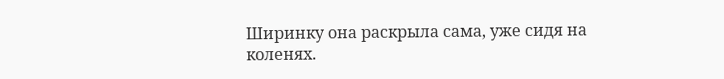Ширинку она раскрыла сама, уже сидя на коленях.